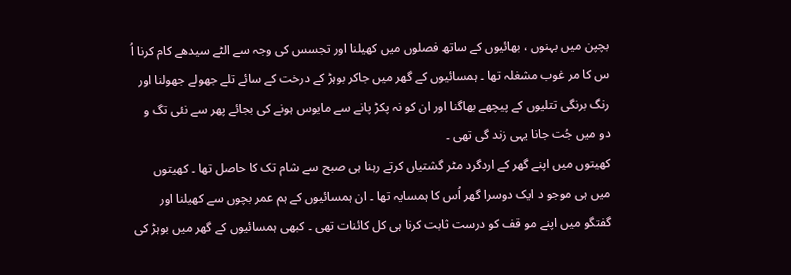بچپن میں بہنوں ، بھائیوں کے ساتھ فصلوں میں کھیلنا اور تجسس کی وجہ سے الٹے سیدھے کام کرنا اُ س کا مر غوب مشغلہ تھا ۔ ہمسائیوں کے گھر میں جاکر بوہڑ کے درخت کے سائے تلے جھولے جھولنا اور رنگ برنگی تتلیوں کے پیچھے بھاگنا اور ان کو نہ پکڑ پانے سے مایوس ہونے کی بجائے پھر سے نئی تگ و دو میں جُت جانا یہی زند گی تھی ۔
کھیتوں میں اپنے گھر کے اردگرد مٹر گشتیاں کرتے رہنا ہی صبح سے شام تک کا حاصل تھا ۔ کھیتوں میں ہی موجو د ایک دوسرا گھر اُس کا ہمسایہ تھا ۔ ان ہمسائیوں کے ہم عمر بچوں سے کھیلنا اور گفتگو میں اپنے مو قف کو درست ثابت کرنا ہی کل کائنات تھی ۔ کبھی ہمسائیوں کے گھر میں بوہڑ کی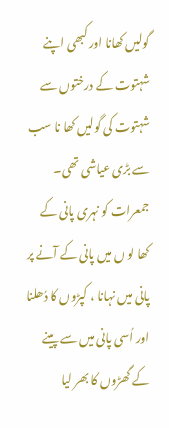گولیں کھانا اور کبھی اپنے شہتوت کے درختوں سے شہتوت کی گولیں کھا نا سب سے بڑی عیاشی تھی۔
جمعرات کو نہری پانی کے کھا لو ں میں پانی کے آنے پر پانی میں نہانا ، کپڑوں کا دُھلنا اور اُسی پانی میں سے پینے کے گھڑوں کا بھر لیا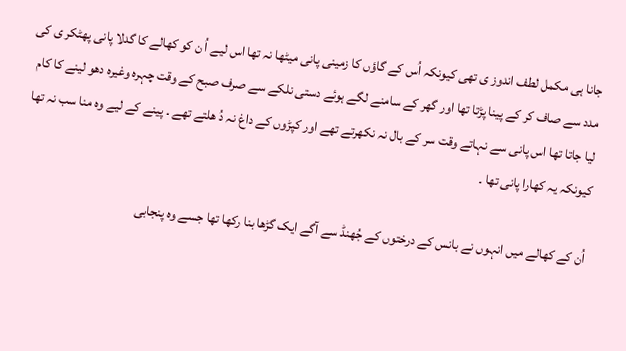جانا ہی مکمل لطف اندوز ی تھی کیونکہ اُس کے گاؤں کا زمینی پانی میٹھا نہ تھا اس لیے اُ ن کو کھالے کا گدلا پانی پھٹکر ی کی مدد سے صاف کر کے پینا پڑتا تھا اور گھر کے سامنے لگے ہوئے دستی نلکے سے صرف صبح کے وقت چہرہ وغیرہ دھو لینے کا کام لیا جاتا تھا اس پانی سے نہاتے وقت سر کے بال نہ نکھرتے تھے اور کپڑوں کے داغ نہ دُ ھلتے تھے ۔ پینے کے لیے وہ منا سب نہ تھا کیونکہ یہ کھارا پانی تھا ۔

اُن کے کھالے میں انہوں نے بانس کے درختوں کے جُھنڈ سے آگے ایک گڑھا بنا رکھا تھا جسے وہ پنجابی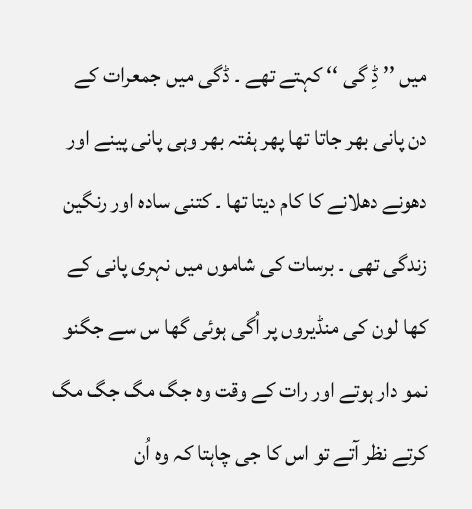میں ’’ ڈِ گی ‘‘ کہتے تھے ۔ ڈگی میں جمعرات کے دن پانی بھر جاتا تھا پھر ہفتہ بھر وہی پانی پینے اور دھونے دھلانے کا کام دیتا تھا ۔ کتنی سادہ اور رنگین زندگی تھی ۔ برسات کی شاموں میں نہری پانی کے کھا لون کی منڈیروں پر اُگی ہوئی گھا س سے جگنو نمو دار ہوتے اور رات کے وقت وہ جگ مگ جگ مگ کرتے نظر آتے تو اس کا جی چاہتا کہ وہ اُن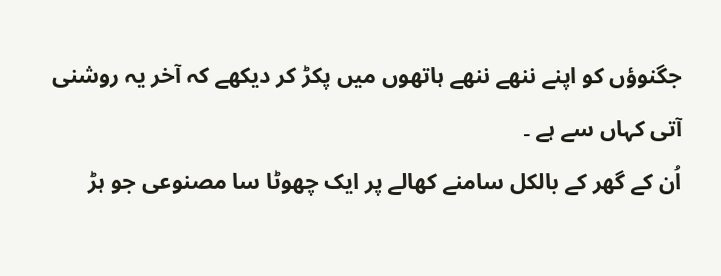جگنوؤں کو اپنے ننھے ننھے ہاتھوں میں پکڑ کر دیکھے کہ آخر یہ روشنی آتی کہاں سے ہے ۔
اُن کے گھر کے بالکل سامنے کھالے پر ایک چھوٹا سا مصنوعی جو ہڑ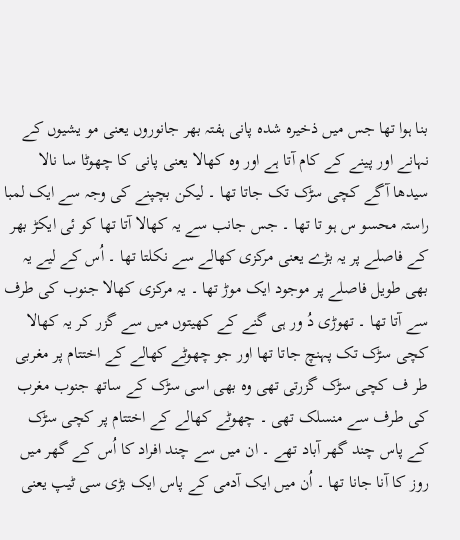بنا ہوا تھا جس میں ذخیرہ شدہ پانی ہفتہ بھر جانوروں یعنی مو یشیوں کے نہانے اور پینے کے کام آتا ہے اور وہ کھالا یعنی پانی کا چھوٹا سا نالا سیدھا آگے کچی سڑک تک جاتا تھا ۔ لیکن بچپنے کی وجہ سے ایک لمبا راستہ محسو س ہو تا تھا ۔ جس جانب سے یہ کھالا آتا تھا کو ئی ایکڑ بھر کے فاصلے پر یہ بڑے یعنی مرکزی کھالے سے نکلتا تھا ۔ اُس کے لیے یہ بھی طویل فاصلے پر موجود ایک موڑ تھا ۔ یہ مرکزی کھالا جنوب کی طرف سے آتا تھا ۔ تھوڑی دُ ور ہی گنے کے کھیتوں میں سے گزر کر یہ کھالا کچی سڑک تک پہنچ جاتا تھا اور جو چھوٹے کھالے کے اختتام پر مغربی طر ف کچی سڑک گزرتی تھی وہ بھی اسی سڑک کے ساتھ جنوب مغرب کی طرف سے منسلک تھی ۔ چھوٹے کھالے کے اختتام پر کچی سڑک کے پاس چند گھر آباد تھے ۔ ان میں سے چند افراد کا اُس کے گھر میں روز کا آنا جانا تھا ۔ اُن میں ایک آدمی کے پاس ایک بڑی سی ٹیپ یعنی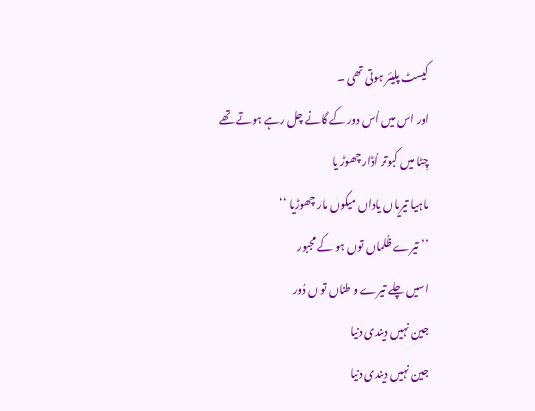کیسٹ پلیئر ہوتی تھی ۔
اور اس میں اُس دور کے گانے چل رہے ہوتے تھے
چِٹا میں کبوتر اُڈار چھوڑ یا
ماہیا تیریاں یاداں میکوں مار چھوڑیا ‘‘
’’تیرے ظُلماں توں ہو کے مجبور
اسیں چلے تیرے و طناں تو ں دُور
جین نہیں دیندی دنیا
جین نہیں دیندی دنیا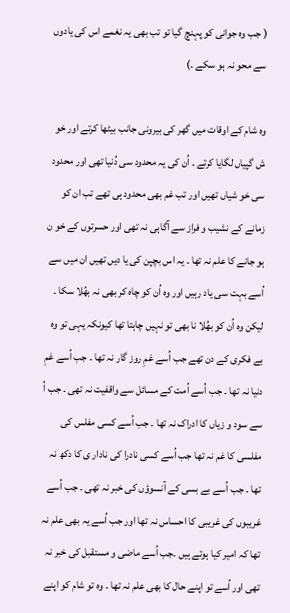( جب وہ جوانی کو پہنچ گیا تو تب بھی یہ نغمے اس کی یادوں سے محو نہ ہو سکے ۔)

وہ شام کے اوقات میں گھر کی بیرونی جانب بیٹھا کرتے اور خو ش گپیاں لگایا کرتے ۔ اُن کی یہ محدود سی دُنیا تھی اور محدود سی خو شیاں تھیں اور تب غم بھی محدود ہی تھے تب ان کو زمانے کے نشیب و فراز سے آگاہی نہ تھی اور حسرتوں کے خو ن ہو جانے کا علم نہ تھا ۔ یہ اس بچپن کی یا دیں تھیں ان میں سے اُسے بہت سی یاد رہیں اور وہ اُن کو چاہ کر بھی نہ بھُلا سکا ۔ لیکن وہ اُن کو بھُلا نا بھی تو نہیں چاہتا تھا کیونکہ یہی تو وہ بے فکری کے دن تھے جب اُسے غمِ روز گار نہ تھا ۔ جب اُسے غمِ دنیا نہ تھا ۔ جب اُسے اُمت کے مسائل سے واقفیت نہ تھی ۔ جب اُ سے سود و زیاں کا ادراک نہ تھا ۔ جب اُسے کسی مفلس کی مفلسی کا غم نہ تھا جب اُسے کسی نادرا کی نادار ی کا دکھ نہ تھا ۔ جب اُسے بے بسی کے آنسوؤں کی خبر نہ تھی ۔ جب اُسے غریبوں کی غریبی کا احساس نہ تھا اور جب اُسے یہ بھی علم نہ تھا کہ امیر کیا ہوتے ہیں ۔جب اُسے ماضی و مستقبل کی خبر نہ تھی اور اُسے تو اپنے حال کا بھی علم نہ تھا ۔ وہ تو شام کو اپنے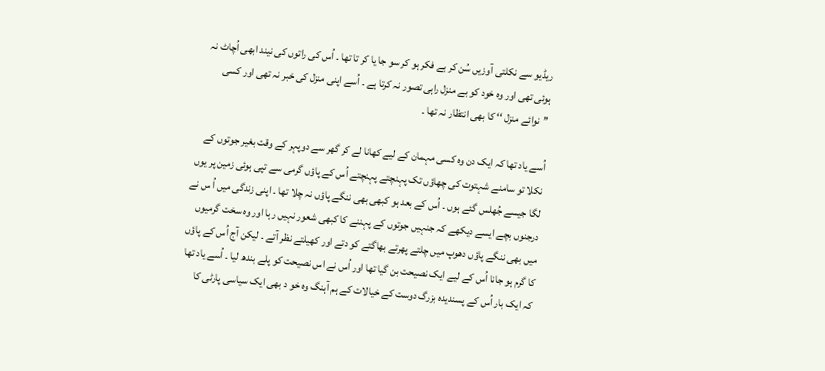ریڈیو سے نکلتی آوزیں سُن کر بے فکر ہو کر سو جا یا کر تا تھا ۔ اُس کی راتوں کی نیند ابھی اُچاٹ نہ ہوئی تھی اور وہ خود کو بے منزل راہی تصور نہ کرتا ہے ۔ اُسے اپنی منزل کی خبر نہ تھی اور کسی ’’نوائے منزل ‘‘ کا بھی انتظار نہ تھا ۔

اُسے یاد تھا کہ ایک دن وہ کسی مہمان کے لیے کھانا لے کر گھر سے دوپہر کے وقت بغیر جوتوں کے نکلا تو سامنے شہتوت کی چھاؤں تک پہنچتے پہنچتے اُس کے پاؤں گرمی سے تپی ہوئی زمین پر یوں لگا جیسے جُھلس گئے ہوں ۔ اُس کے بعد ہو کبھی بھی ننگے پاؤں نہ چلا تھا ۔ اپنی زندگی میں اُ س نے درجنوں بچے ایسے دیکھے کہ جنہیں جوتوں کے پہننے کا کبھی شعور نہیں رہا اور وہ سخت گرمیوں میں بھی ننگے پاؤں دھوپ میں چلتے پھرتے بھاگتے کو دتے اور کھیلتے نظر آتے ۔ لیکن آج اُس کے پاؤں کا گرم ہو جانا اُس کے لیے ایک نصیحت بن گیا تھا اور اُس نے اس نصیحت کو پلے بندھ لیا ۔ اُسے یاد تھا کہ ایک بار اُس کے پسندیدہ بزرگ دوست کے خیالات کے ہم آہنگ وہ خو د بھی ایک سیاسی پارٹی کا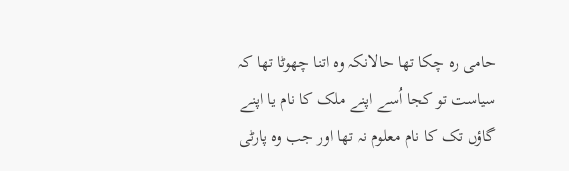حامی رہ چکا تھا حالانکہ وہ اتنا چھوٹا تھا کہ سیاست تو کجا اُسے اپنے ملک کا نام یا اپنے گاؤں تک کا نام معلوم نہ تھا اور جب وہ پارٹی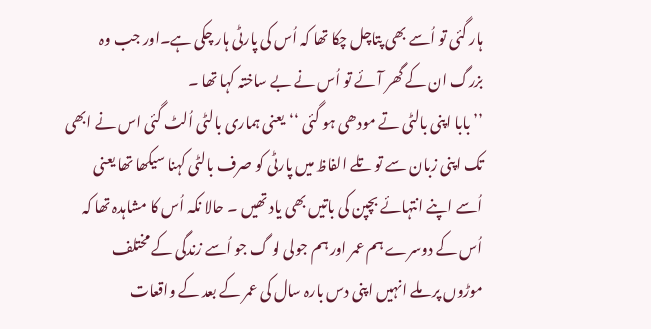ہار گئی تو اُسے بھی پتاچل چکا تھا کہ اُس کی پارٹی ہار چکی ہے۔اور جب وہ بزرگ ان کے گھر آئے تو اُس نے بے ساختہ کہا تھا ۔
’’بابا اپنی بالٹی تے مودھی ہو گئی ‘‘یعنی ہماری بالٹی اُلٹ گئی اس نے ابھی تک اپنی زبان سے تو تلے الفاظ میں پارٹی کو صرف بالٹی کہنا سیکھا تھا یعنی اُسے اپنے انتہائے بچپن کی باتیں بھی یاد تھیں ۔ حالا نکہ اُس کا مشاہدہ تھا کہ اُس کے دوسرے ہم عمر اور ہم جولی لو گ جو اُسے زندگی کے مختلف موڑوں پر ملے انہیں اپنی دس بارہ سال کی عمر کے بعد کے واقعات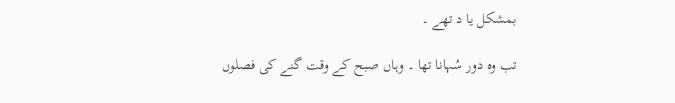بمشکل یا د تھے ۔

تب وہ دور سُہانا تھا ۔ وہاں صبح کے وقت گنے کی فصلوں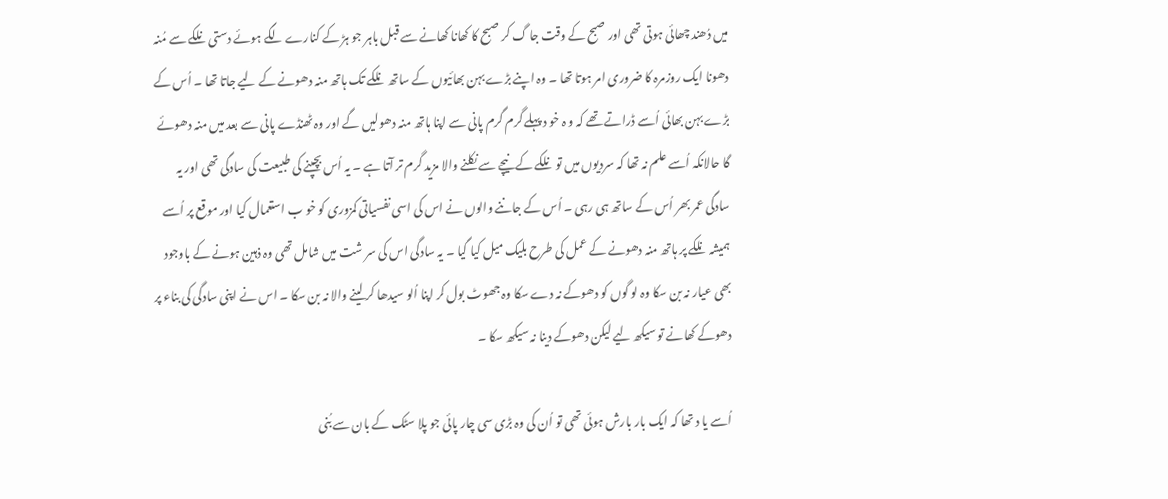میں دُھند چھائی ہوتی تھی اور صبح کے وقت جا گ کر صبح کا کھانا کھانے سے قبل باہر جو ہڑ کے کنارے لگے ہوئے دستی نلکے سے مُنہ دھونا ایک روزمرہ کا ضروری امر ہوتا تھا ۔ وہ اپنے بڑے بہن بھائیوں کے ساتھ نلکے تک ہاتھ منہ دھونے کے لیے جاتا تھا ۔ اُس کے بڑے بہن بھائی اُسے ڈراتے تھے کہ و ہ خو د پہلے گرم گرم پانی سے اپنا ہاتھ منہ دھولیں گے اور وہ ٹھنڈے پانی سے بعد میں منہ دھوئے گا حالانکہ اُسے علم نہ تھا کہ سردیوں میں تو نلکے کے نیچے سے نکلنے والا مزید گرم تر آتا ہے ۔ یہ اُس بچپنے کی طبیعت کی سادگی تھی اور یہ سادگی عمر بھر اُس کے ساتھ ہی رہی ۔ اُس کے جاننے والوں نے اس کی اسی نفسیاتی کمزوری کو خو ب استعمال کیا اور موقع پر اُسے ہمیشہ نلکے پر ہاتھ منہ دھونے کے عمل کی طرح بلیک میل کیا گیا ۔ یہ سادگی اس کی سر شت میں شامل تھی وہ ذہین ہونے کے باوجود بھی عیار نہ بن سکا وہ لو گوں کو دھوکے نہ دے سکا وہ جھوٹ بول کر اپنا اُلو سیدھا کر لینے والا نہ بن سکا ۔ اس نے اپنی سادگی کی بناء پر دھوکے کھانے تو سیکھ لیے لیکن دھوکے دینا نہ سیکھ سکا ۔

اُسے یا د تھا کہ ایک بار بارش ہوئی تھی تو اُن کی وہ بڑی سی چار پائی جو پلا سٹک کے بان سے بُنی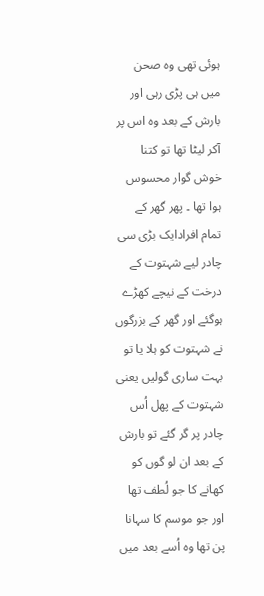ہوئی تھی وہ صحن میں ہی پڑی رہی اور بارش کے بعد وہ اس پر آکر لیٹا تھا تو کتنا خوش گوار محسوس ہوا تھا ۔ پھر گھر کے تمام افرادایک بڑی سی چادر لیے شہتوت کے درخت کے نیچے کھڑے ہوگئے اور گھر کے بزرگوں نے شہتوت کو ہلا یا تو بہت ساری گولیں یعنی شہتوت کے پھل اُس چادر پر گر گئے تو بارش کے بعد ان لو گوں کو کھانے کا جو لُطف تھا اور جو موسم کا سہانا پن تھا وہ اُسے بعد میں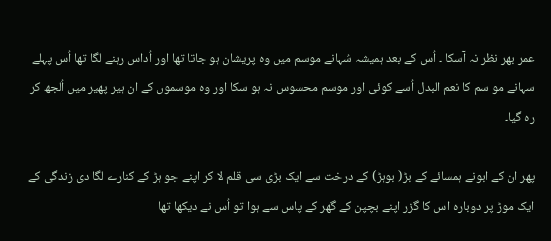عمر بھر نظر نہ آسکا ۔ اُس کے بعد ہمیشہ سُہانے موسم میں وہ پریشان ہو جاتا تھا اور اُداس رہنے لگا تھا اُس پہلے سہانے مو سم کا نعم البدل اُسے کوئی اور موسم محسوس نہ ہو سکا اور وہ موسموں کے ان ہیر پھیر میں اُلجھ کر رہ گیا۔

پھر ان کے ابونے ہمسائے کے بڑ( بوہڑ) کے درخت سے ایک بڑی سی قلم لا کر اپنے جو ہڑ کے کنارے لگا دی زندگی کے ایک موڑ پر دوبارہ اس کا گزر اپنے بچپن کے گھر کے پاس سے ہوا تو اُس نے دیکھا تھا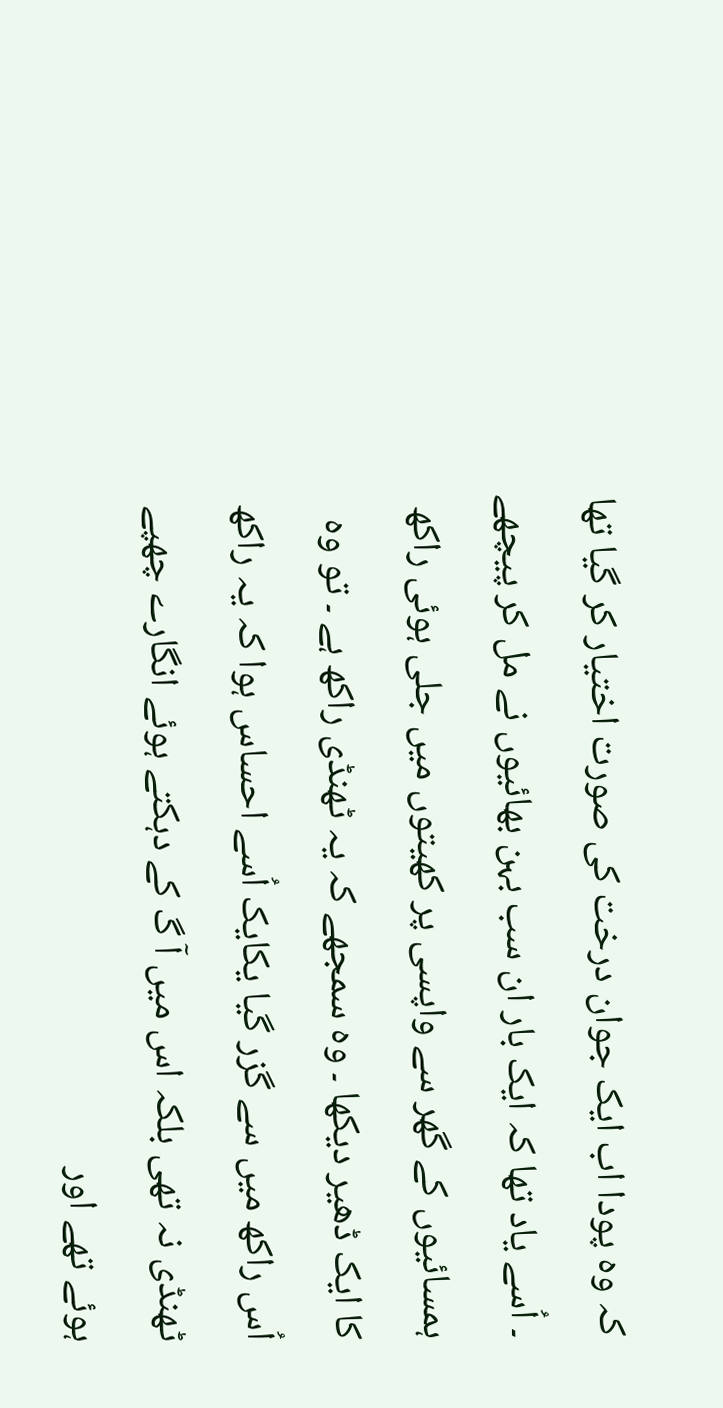کہ وہ پودا اب ایک جوان درخت کی صورت اختیار کر گیا تھا ۔ اُسے یاد تھا کہ ایک بار ان سب بہن بھائیوں نے مل کر پیچھے ہمسائیوں کے گھر سے واپسی پر کھیتوں میں جلی ہوئی راکھ کا ایک ڈھیر دیکھا ۔ وہ سمجھے کہ یہ ٹھنڈی راکھ ہے ۔ تو وہ اُس راکھ میں سے گزر گیا یکایک اُسے احساس ہوا کہ یہ راکھ ٹھنڈی نہ تھی بلکہ اس میں آ گ کے دہکتے ہوئے انگارے چھپے ہوئے تھے اور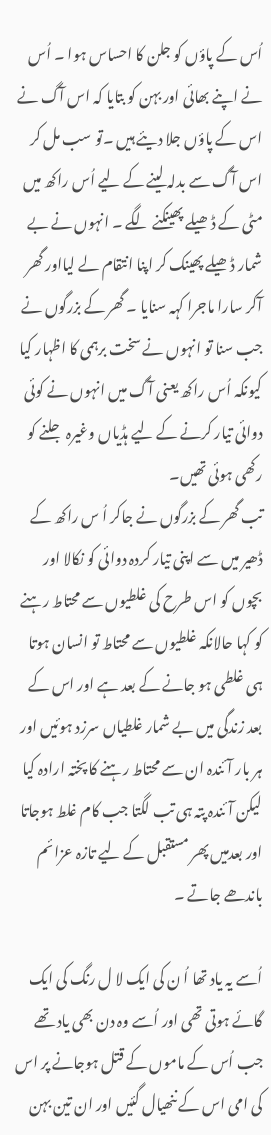اُس کے پاؤں کو جلن کا احساس ہوا ۔ اُس نے اپنے بھائی اور بہن کو بتایا کہ اس آگ نے اس کے پاؤں جلا دیئے ہیں ۔تو سب مل کر اس آگ سے بدلہ لینے کے لیے اُس راکھ میں مٹی کے ڈھیلے پھینکنے لگے ۔ انہوں نے بے شمار ڈھیلے پھینک کر اپنا انتقام لے لیااور گھر آکر سارا ماجرا کہہ سنایا ۔ گھر کے بزرگوں نے جب سنا تو انہوں نے سخت برہمی کا اظہار کیا کیونکہ اُس راکھ یعنی آگ میں انہوں نے کوئی دوائی تیار کرنے کے لیے ہڈیاں وغیرہ جلنے کو رکھی ہوئی تھیں۔
تب گھر کے بزرگوں نے جاکر اُ س راکھ کے ڈھیر میں سے اپنی تیار کردہ دوائی کو نکالا اور بچوں کو اس طرح کی غلطیوں سے محتاط رہنے کو کہا حالانکہ غلطیوں سے محتاط تو انسان ہوتا ہی غلطی ہو جانے کے بعد ہے اور اس کے بعد زندگی میں بے شمار غلطیاں سرزد ہوئیں اور ہر بار آئندہ ان سے محتاط رہنے کا پختہ ارادہ کیا لیکن آئندہ پتہ ہی تب لگتا جب کام غلط ہوجاتا اور بعدمیں پھر مستقبل کے لیے تازہ عزائم باندھے جاتے ۔

اُسے یہ یاد تھا اُ ن کی ایک لا ل رنگ کی ایک گائے ہوتی تھی اور اُسے وہ دن بھی یاد تھے جب اُس کے ماموں کے قتل ہوجانے پر اس کی امی اس کے ننھیال گئیں اور ان تین بہن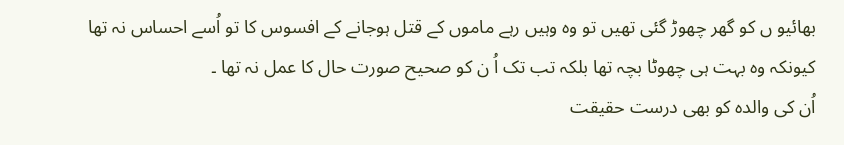بھائیو ں کو گھر چھوڑ گئی تھیں تو وہ وہیں رہے ماموں کے قتل ہوجانے کے افسوس کا تو اُسے احساس نہ تھا کیونکہ وہ بہت ہی چھوٹا بچہ تھا بلکہ تب تک اُ ن کو صحیح صورت حال کا عمل نہ تھا ۔
اُن کی والدہ کو بھی درست حقیقت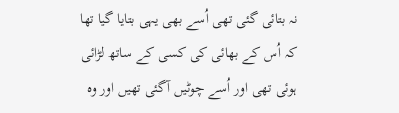نہ بتائی گئی تھی اُسے بھی یہی بتایا گیا تھا کہ اُس کے بھائی کی کسی کے ساتھ لڑائی ہوئی تھی اور اُسے چوٹیں آگئی تھیں اور وہ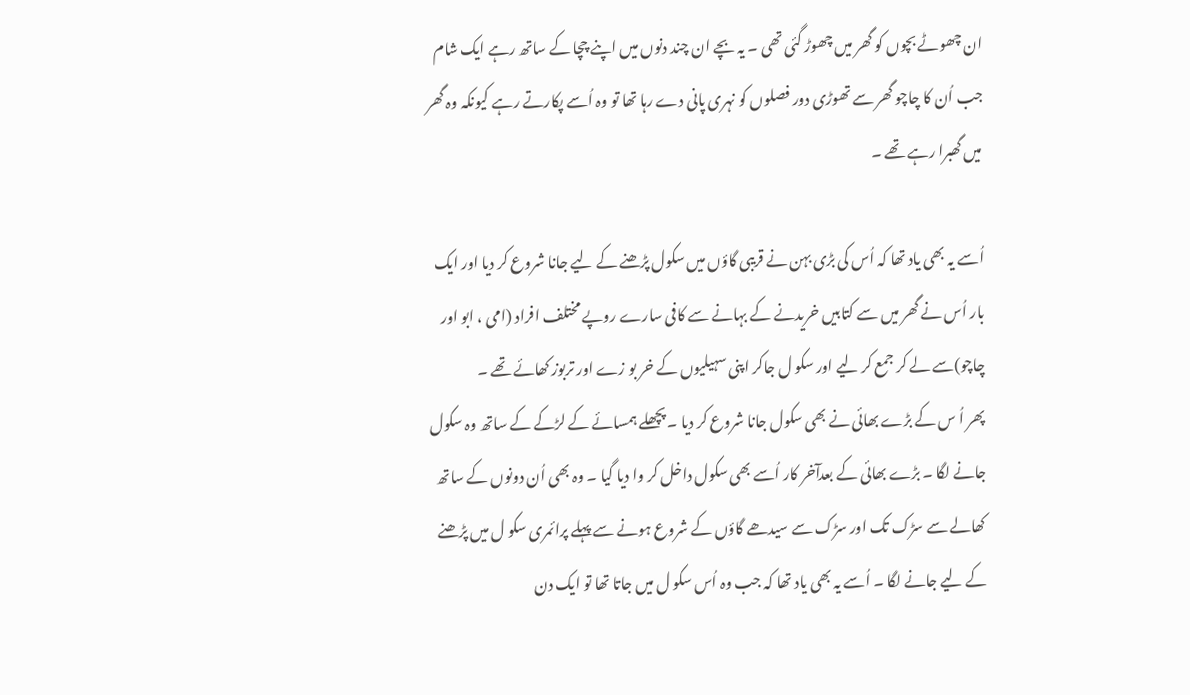ان چھوٹے بچوں کو گھر میں چھوڑ گئی تھی ۔ یہ بچے ان چند دنوں میں اپنے چچا کے ساتھ رہے ایک شام جب اُن کا چاچو گھر سے تھوڑی دور فصلوں کو نہری پانی دے رہا تھا تو وہ اُسے پکارتے رہے کیونکہ وہ گھر میں گھبرا رہے تھے ۔

اُسے یہ بھی یاد تھا کہ اُس کی بڑی بہن نے قریبی گاؤں میں سکول پڑھنے کے لیے جانا شروع کر دیا اور ایک بار اُس نے گھر میں سے کتابیں خریدنے کے بہانے سے کافی سارے روپے مختلف افراد (امی ، ابو اور چاچو)سے لے کر جمع کر لیے اور سکو ل جاکر اپنی سہیلیوں کے خر بو زے اور تربوز کھائے تھے ۔
پھر اُ س کے بڑے بھائی نے بھی سکول جانا شروع کر دیا ۔ پچھلے ہمسائے کے لڑکے کے ساتھ وہ سکول جانے لگا ۔ بڑے بھائی کے بعدآخر کار اُسے بھی سکول داخل کر وا دیا گیا ۔ وہ بھی اُن دونوں کے ساتھ کھالے سے سڑک تک اور سڑک سے سیدھے گاؤں کے شروع ہونے سے پہلے پرائمری سکو ل میں پڑھنے کے لیے جانے لگا ۔ اُسے یہ بھی یاد تھا کہ جب وہ اُس سکو ل میں جاتا تھا تو ایک دن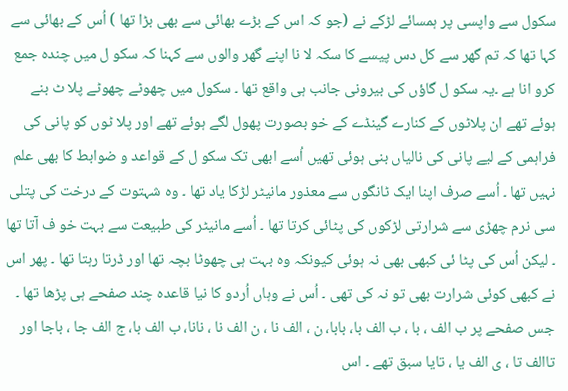سکول سے واپسی پر ہمسائے لڑکے نے (جو کہ اس کے بڑے بھائی سے بھی بڑا تھا ) اُس کے بھائی سے کہا تھا کہ تم گھر سے کل دس پیسے کا سکہ لا نا اپنے گھر والوں سے کہنا کہ سکو ل میں چندہ جمع کرو انا ہے ۔یہ سکو ل گاؤں کی بیرونی جانب ہی واقع تھا ۔ سکول میں چھوٹے چھوٹے پلا ٹ بنے ہوئے تھے ان پلاٹوں کے کنارے گینڈے کے خو بصورت پھول لگے ہوئے تھے اور پلا ٹوں کو پانی کی فراہمی کے لیے پانی کی نالیاں بنی ہوئی تھیں اُسے ابھی تک سکو ل کے قواعد و ضوابط کا بھی علم نہیں تھا ۔ اُسے صرف اپنا ایک ٹانگوں سے معذور مانیٹر لڑکا یاد تھا ۔ وہ شہتوت کے درخت کی پتلی سی نرم چھڑی سے شرارتی لڑکوں کی پٹائی کرتا تھا ۔ اُسے مانیٹر کی طبیعت سے بہت خو ف آتا تھا ۔ لیکن اُس کی پٹا ئی کبھی بھی نہ ہوئی کیونکہ وہ بہت ہی چھوٹا بچہ تھا اور ڈرتا رہتا تھا ۔ پھر اس نے کبھی کوئی شرارت بھی تو نہ کی تھی ۔ اُس نے وہاں اُردو کا نیا قاعدہ چند صفحے ہی پڑھا تھا ۔ جس صفحے پر ب الف ، با ، ب الف با، بابا، ن ، الف نا ، ن الف نا ، نانا، ب الف با، ج الف جا ، باجا اور تاالف تا ، ی الف یا ، تایا سبق تھے ۔ اس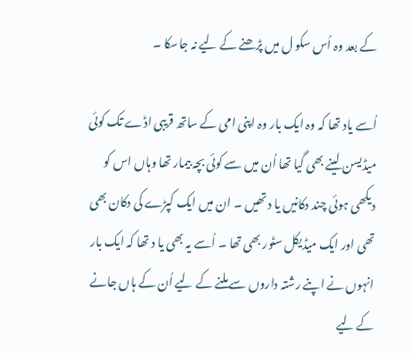کے بعد وہ اُس سکو ل میں پڑھنے کے لیے نہ جاسکا ۔

اُسے یاد تھا کہ وہ ایک بار وہ اپنی امی کے ساتھ قریبی اڈے تک کوئی میڈیسن لینے بھی گیا تھا اُن میں سے کوئی بچہ بیمار تھا وہاں اس کو دیکھی ہوئی چند دکانیں یا د تھیں ۔ ان میں ایک کپڑے کی دکان بھی تھی اور ایک میڈیکل سٹور بھی تھا ۔ اُسے یہ بھی یا د تھا کہ ایک بار انہوں نے اپنے رشتہ داروں سے ملنے کے لیے اُن کے ہاں جانے کے لیے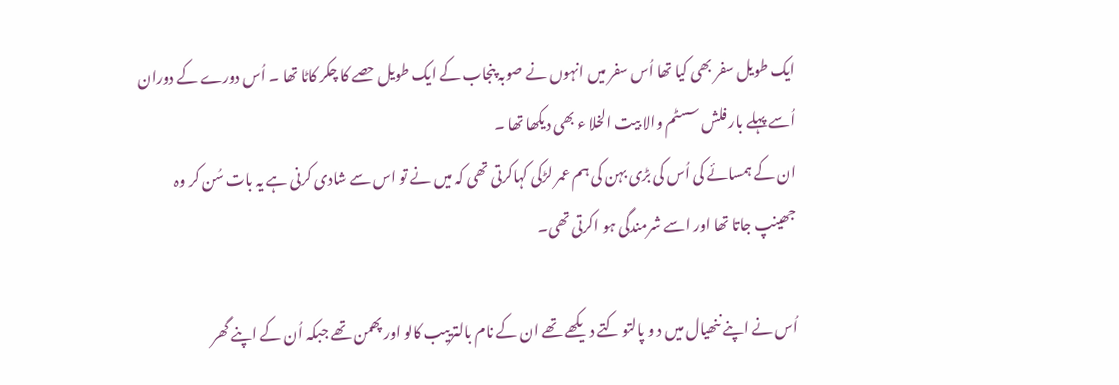ایک طویل سفر بھی کیا تھا اُس سفر میں انہوں نے صوبہ پنجاب کے ایک طویل حصے کا چکر کاٹا تھا ۔ اُس دورے کے دوران اُسے پہلے بار فلش سسٹم والا بیت الخلا ء بھی دیکھا تھا ۔
ان کے ہمسائے کی اُس کی بڑی بہن کی ہم عمر لڑکی کہاکرتی تھی کہ میں نے تو اس سے شادی کرنی ہے یہ بات سُن کر وہ جھینپ جاتا تھا اور اسے شرمندگی ہو اکرتی تھی۔

اُس نے اپنے ننھیال میں د و پالتو کتے دیکھے تھے ان کے نام بالترییب کالو اور پھمن تھے جبکہ اُن کے اپنے گھر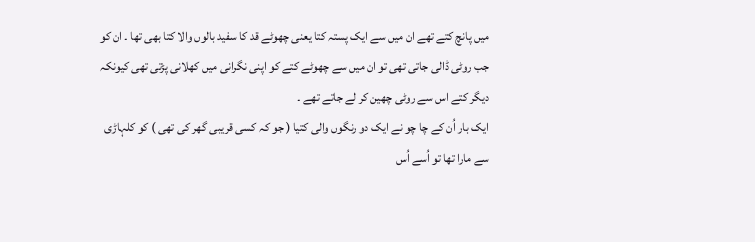میں پانچ کتے تھے ان میں سے ایک پستہ کتا یعنی چھوٹے قد کا سفید بالوں والا کتا بھی تھا ۔ ان کو جب روٹی ڈالی جاتی تھی تو ان میں سے چھوٹے کتے کو اپنی نگرانی میں کھلانی پڑتی تھی کیونکہ دیگر کتے اس سے روٹی چھین کر لے جاتے تھے ۔
ایک بار اُن کے چا چو نے ایک دو رنگوں والی کتیا ( جو کہ کسی قریبی گھر کی تھی ) کو کلہاڑی سے مارا تھا تو اُسے اُس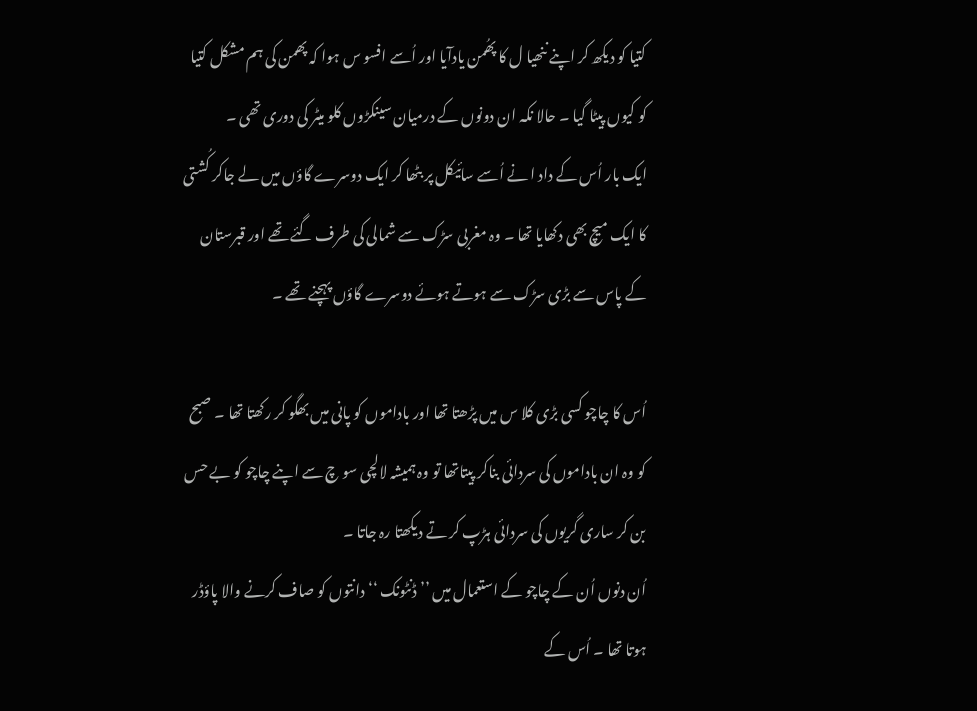کتیا کو دیکھ کر اپنے ننھیا ل کا پھُمن یادآیا اور اُسے افسو س ہوا کہ پھمن کی ہم مشکل کتیا کو کیوں پیٹا گیا ۔ حالا نکہ ان دونوں کے درمیان سینکڑوں کلو میٹر کی دوری تھی ۔
ایک بار اُس کے داد ا نے اُسے سائیکل پر بٹھا کر ایک دوسرے گاؤں میں لے جاکر کُشتی کا ایک میچ بھی دکھایا تھا ۔ وہ مغربی سڑک سے شمالی کی طرف گئے تھے اور قبرستان کے پاس سے بڑی سڑک سے ہوتے ہوئے دوسرے گاؤں پہچنے تھے ۔

اُس کا چاچو کسی بڑی کلا س میں پڑھتا تھا اور باداموں کو پانی میں بھگو کر رکھتا تھا ۔ صبح کو وہ ان باداموں کی سردائی بناکر پیتاتھا تو وہ ہمیشہ لالچی سو چ سے اپنے چاچو کو بے حس بن کر ساری گریوں کی سردائی ہڑپ کر تے دیکھتا رہ جاتا ۔
اُن دنوں اُن کے چاچو کے استعمال میں ’’ ڈنٹونک ‘‘ دانتوں کو صاف کرنے والا پاؤڈر ہوتا تھا ۔ اُس کے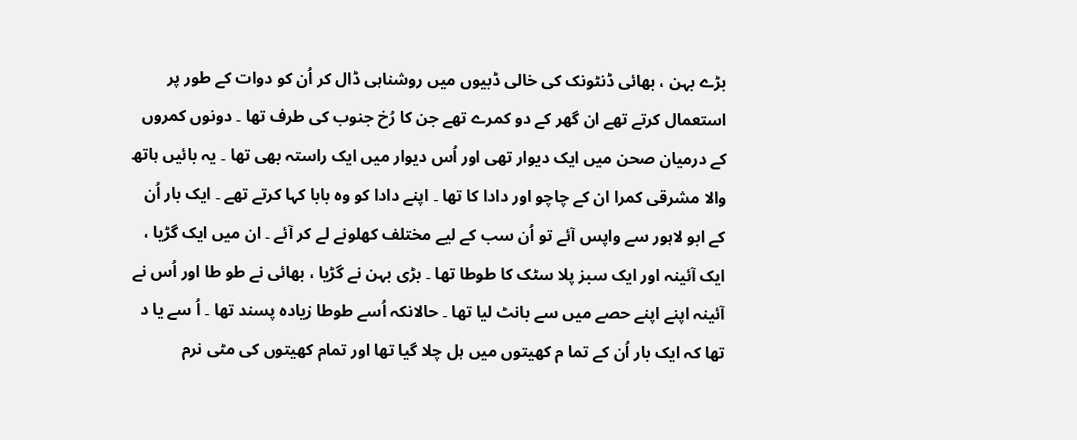بڑے بہن ، بھائی ڈنٹونک کی خالی ڈبیوں میں روشناہی ڈال کر اُن کو دوات کے طور پر استعمال کرتے تھے ان گھر کے دو کمرے تھے جن کا رُخ جنوب کی طرف تھا ۔ دونوں کمروں کے درمیان صحن میں ایک دیوار تھی اور اُس دیوار میں ایک راستہ بھی تھا ۔ یہ بائیں ہاتھ والا مشرقی کمرا ان کے چاچو اور دادا کا تھا ۔ اپنے دادا کو وہ بابا کہا کرتے تھے ۔ ایک بار اُن کے ابو لاہور سے واپس آئے تو اُن سب کے لیے مختلف کھلونے لے کر آئے ۔ ان میں ایک گڑیا ، ایک آئینہ اور ایک سبز پلا سٹک کا طوطا تھا ۔ بڑی بہن نے گڑیا ، بھائی نے طو طا اور اُس نے آئینہ اپنے اپنے حصے میں سے بانٹ لیا تھا ۔ حالانکہ اُسے طوطا زیادہ پسند تھا ۔ اُ سے یا د تھا کہ ایک بار اُن کے تما م کھیتوں میں ہل چلا گیا تھا اور تمام کھیتوں کی مٹی نرم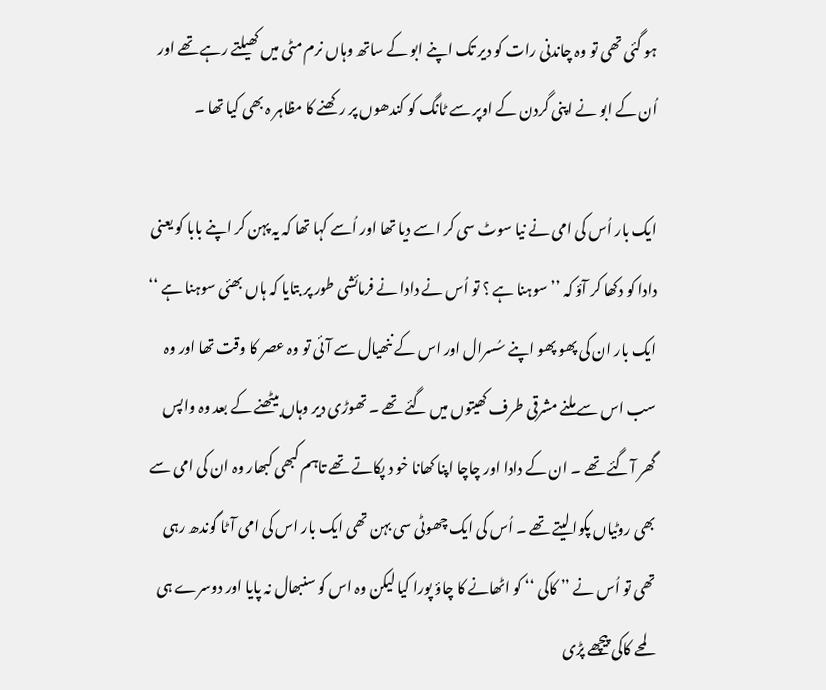ہو گئی تھی تو وہ چاندنی رات کو دیر تک اپنے ابو کے ساتھ وہاں نرم مٹی میں کھیلتے رہے تھے اور اُن کے ابو نے اپنی گردن کے اوپر سے ٹانگ کو کندھوں پر رکھنے کا مظاہر ہ بھی کیا تھا ۔

ایک بار اُس کی امی نے نیا سوٹ سی کر اسے دیا تھا اور اُسے کہا تھا کہ یہ پہن کر اپنے بابا کو یعنی دادا کو دکھا کر آؤ کہ ’’سوہنا ہے ؟ تو اُس نے دادا نے فرمائشی طور پر بتایا کہ ہاں بھئی سوہنا ہے ‘‘ ایک بار ان کی پھو پھو اپنے سُسرال اور اس کے ننھیال سے آئی تو وہ عصر کا وقت تھا اور وہ سب اس سے ملنے مشرقی طرف کھیتوں میں گئے تھے ۔ تھوڑی دیر وہاں بیٹھنے کے بعد وہ واپس گھر آگئے تھے ۔ ان کے دادا اور چاچا اپنا کھانا خو د پکاتے تھے تاہم کبھی کبھار وہ ان کی امی سے بھی روٹیاں پکوا لیتے تھے ۔ اُس کی ایک چھوٹی سی بہن تھی ایک بار اس کی امی آٹا گوندھ رہی تھی تو اُس نے ’’ کاکی ‘‘ کو اٹھانے کا چاؤ پورا کیا لیکن وہ اس کو سنبھال نہ پایا اور دوسرے ہی لمحے کاکی پیچھے پڑی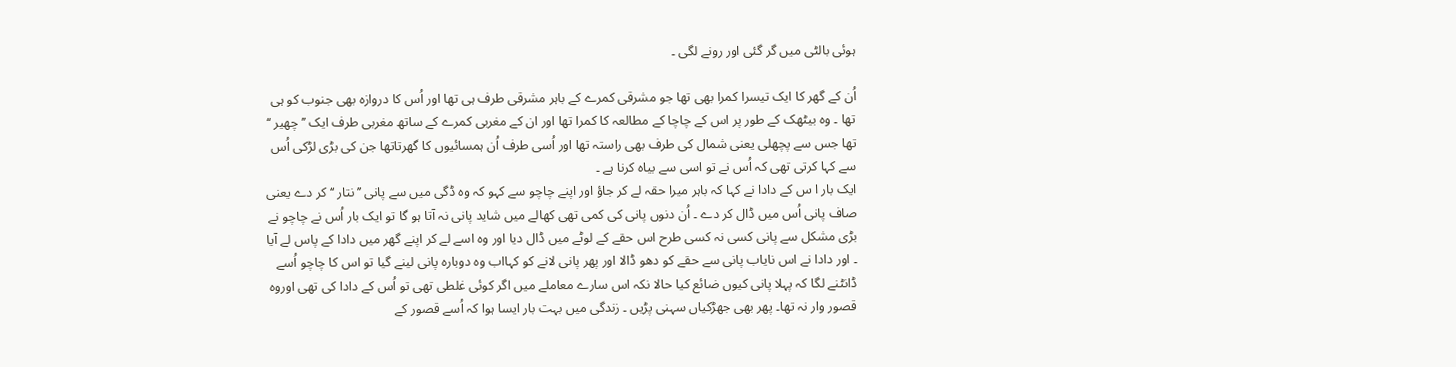ہوئی بالٹی میں گر گئی اور رونے لگی ۔

اُن کے گھر کا ایک تیسرا کمرا بھی تھا جو مشرقی کمرے کے باہر مشرقی طرف ہی تھا اور اُس کا دروازہ بھی جنوب کو ہی تھا ۔ وہ بیٹھک کے طور پر اس کے چاچا کے مطالعہ کا کمرا تھا اور ان کے مغربی کمرے کے ساتھ مغربی طرف ایک ’’ چھیر ‘‘ تھا جس سے پچھلی یعنی شمال کی طرف بھی راستہ تھا اور اُسی طرف اُن ہمسائیوں کا گھرتاتھا جن کی بڑی لڑکی اُس سے کہا کرتی تھی کہ اُس نے تو اسی سے بیاہ کرنا ہے ۔
ایک بار ا س کے دادا نے کہا کہ باہر میرا حقہ لے کر جاؤ اور اپنے چاچو سے کہو کہ وہ ڈگی میں سے پانی ’’نتار ‘‘ کر دے یعنی صاف پانی اُس میں ڈال کر دے ۔ اُن دنوں پانی کی کمی تھی کھالے میں شاید پانی نہ آتا ہو گا تو ایک بار اُس نے چاچو نے بڑی مشکل سے پانی کسی نہ کسی طرح اس حقے کے لوٹے میں ڈال دیا اور وہ اسے لے کر اپنے گھر میں دادا کے پاس لے آیا ۔ اور دادا نے اس نایاب پانی سے حقے کو دھو ڈالا اور پھر پانی لانے کو کہااب وہ دوبارہ پانی لینے گیا تو اس کا چاچو اُسے ڈانٹنے لگا کہ پہلا پانی کیوں ضائع کیا حالا نکہ اس سارے معاملے میں اگر کوئی غلطی تھی تو اُس کے دادا کی تھی اوروہ قصور وار نہ تھا۔ پھر بھی جھڑکیاں سہنی پڑیں ۔ زندگی میں بہت بار ایسا ہوا کہ اُسے قصور کے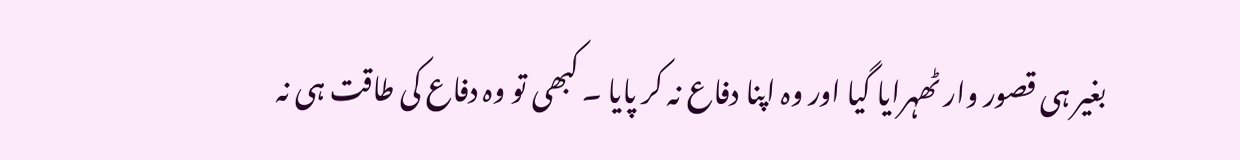بغیر ہی قصور وار ٹھہرایا گیا اور وہ اپنا دفاع نہ کر پایا ۔ کبھی تو وہ دفاع کی طاقت ہی نہ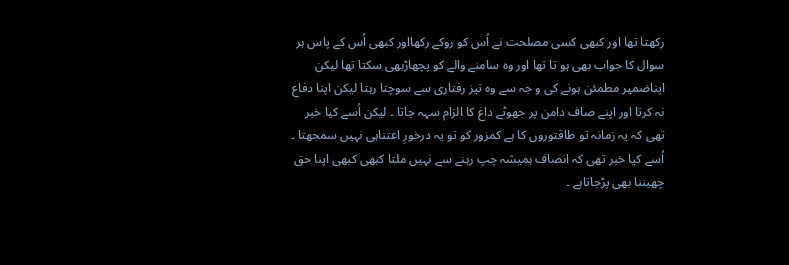رکھتا تھا اور کبھی کسی مصلحت نے اُس کو روکے رکھااور کبھی اُس کے پاس ہر سوال کا جواب بھی ہو تا تھا اور وہ سامنے والے کو پچھاڑبھی سکتا تھا لیکن اپناضمیر مطمئن ہونے کی و جہ سے وہ تیز رفتاری سے سوچتا رہتا لیکن اپنا دفاع نہ کرتا اور اپنے صاف دامن پر جھوٹے داغ کا الزام سہہ جاتا ۔ لیکن اُسے کیا خبر تھی کہ یہ زمانہ تو طاقتوروں کا ہے کمزور کو تو یہ درخورِ اعتناہی نہیں سمجھتا ۔ اُسے کیا خبر تھی کہ انصاف ہمیشہ چپ رہنے سے نہیں ملتا کبھی کبھی اپنا حق چھیننا بھی پڑجاتاہے ۔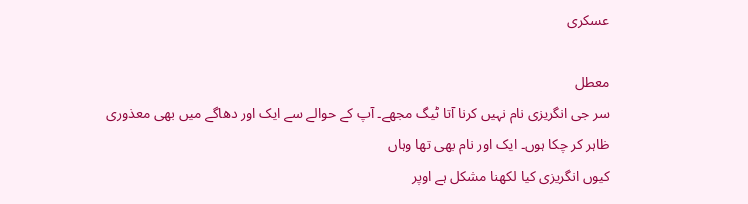عسکری

معطل
سر جی انگریزی نام نہیں کرنا آتا ٹیگ مجھے۔ آپ کے حوالے سے ایک اور دھاگے میں بھی معذوری ظاہر کر چکا ہوں۔ ایک اور نام بھی تھا وہاں
کیوں انگریزی کیا لکھنا مشکل ہے اوپر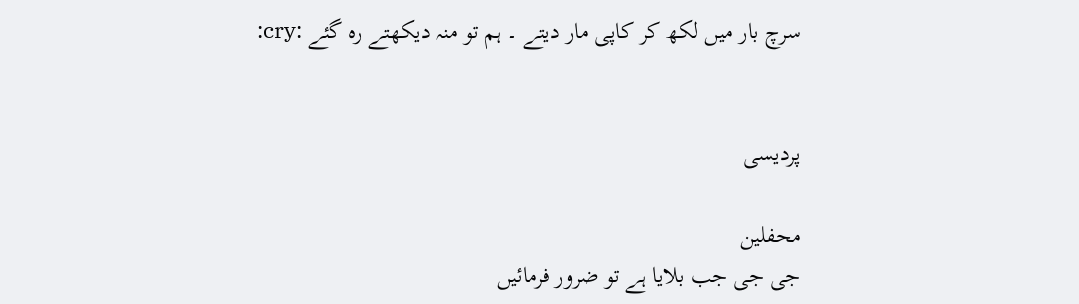سرچ بار میں لکھ کر کاپی مار دیتے ۔ ہم تو منہ دیکھتے رہ گئے :cry:


پردیسی

محفلین
جی جی جب بلایا ہے تو ضرور فرمائیں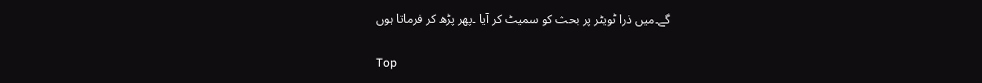گے۔میں ذرا ٹویٹر پر بحث کو سمیٹ کر آیا ۔پھر پڑھ کر فرماتا ہوں

Top